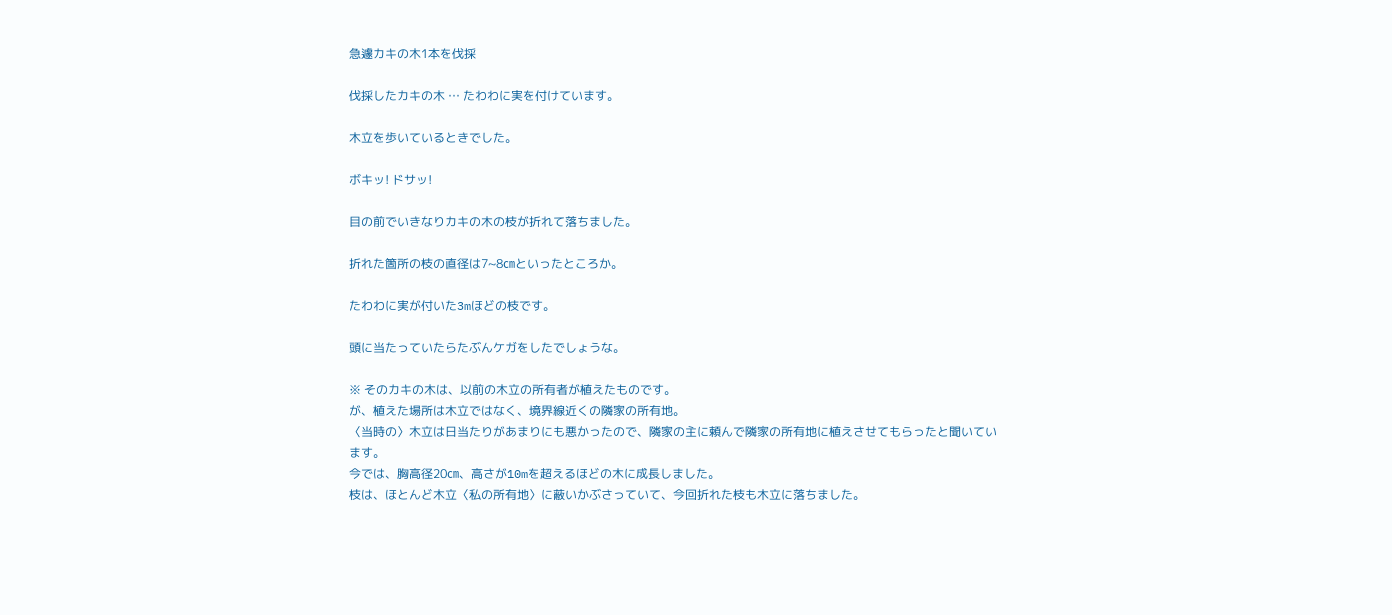急遽カキの木1本を伐採

伐採したカキの木 … たわわに実を付けています。

木立を歩いているときでした。

ボキッ! ドサッ!

目の前でいきなりカキの木の枝が折れて落ちました。

折れた箇所の枝の直径は7~8㎝といったところか。

たわわに実が付いた3mほどの枝です。

頭に当たっていたらたぶんケガをしたでしょうな。

※ そのカキの木は、以前の木立の所有者が植えたものです。
が、植えた場所は木立ではなく、境界線近くの隣家の所有地。
〈当時の〉木立は日当たりがあまりにも悪かったので、隣家の主に頼んで隣家の所有地に植えさせてもらったと聞いています。
今では、胸高径20㎝、高さが10mを超えるほどの木に成長しました。
枝は、ほとんど木立〈私の所有地〉に蔽いかぶさっていて、今回折れた枝も木立に落ちました。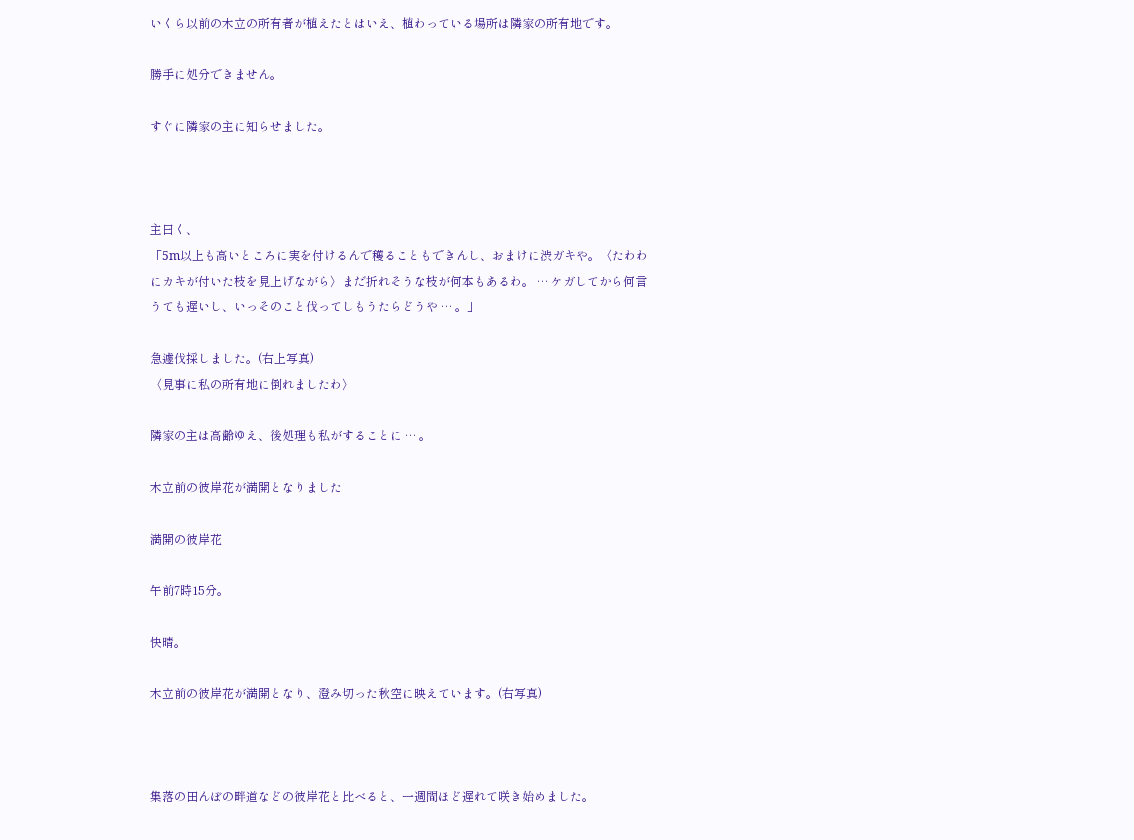いくら以前の木立の所有者が植えたとはいえ、植わっている場所は隣家の所有地です。

勝手に処分できません。

すぐに隣家の主に知らせました。



主曰く、
「5m以上も高いところに実を付けるんで穫ることもできんし、おまけに渋ガキや。〈たわわにカキが付いた枝を見上げながら〉まだ折れそうな枝が何本もあるわ。 … ケガしてから何言うても遅いし、いっそのこと伐ってしもうたらどうや … 。」

急遽伐採しました。(右上写真)
〈見事に私の所有地に倒れましたわ〉

隣家の主は高齢ゆえ、後処理も私がすることに … 。

木立前の彼岸花が満開となりました

満開の彼岸花

午前7時15分。

快晴。

木立前の彼岸花が満開となり、澄み切った秋空に映えています。(右写真)



集落の田んぼの畔道などの彼岸花と比べると、一週間ほど遅れて咲き始めました。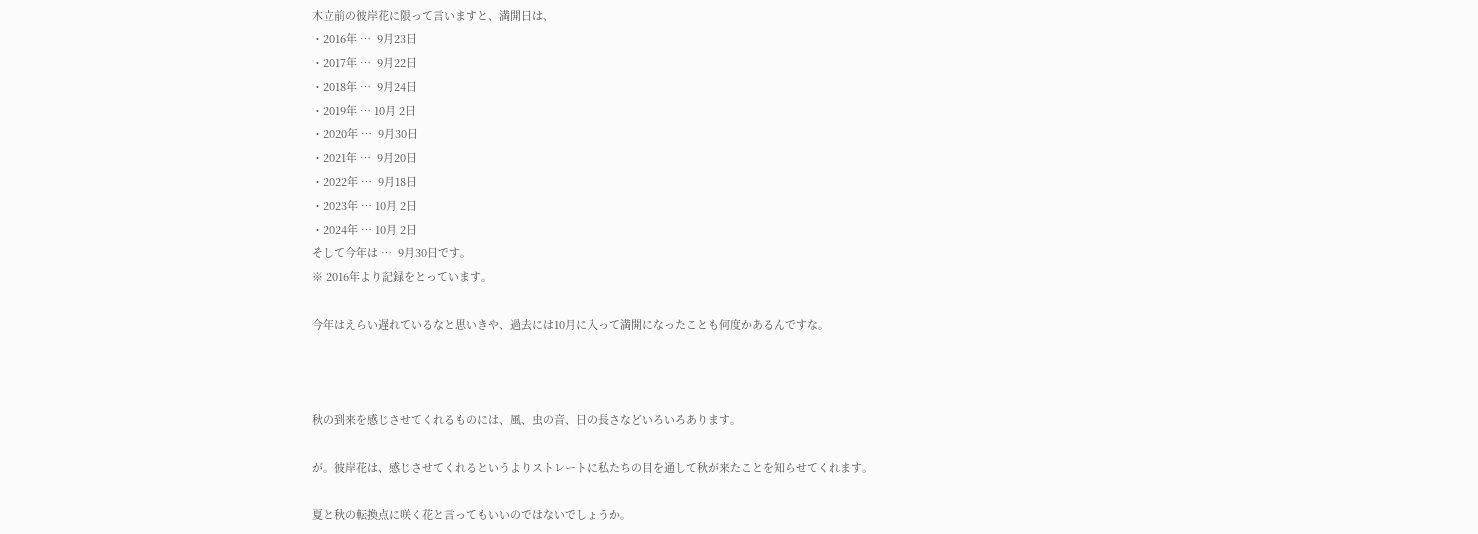木立前の彼岸花に限って言いますと、満開日は、
・2016年 …  9月23日
・2017年 …  9月22日
・2018年 …  9月24日
・2019年 … 10月 2日
・2020年 …  9月30日
・2021年 …  9月20日
・2022年 …  9月18日
・2023年 … 10月 2日
・2024年 … 10月 2日
そして今年は …  9月30日です。
※ 2016年より記録をとっています。

今年はえらい遅れているなと思いきや、過去には10月に入って満開になったことも何度かあるんですな。



秋の到来を感じさせてくれるものには、風、虫の音、日の長さなどいろいろあります。

が。彼岸花は、感じさせてくれるというよりストレートに私たちの目を通して秋が来たことを知らせてくれます。

夏と秋の転換点に咲く花と言ってもいいのではないでしょうか。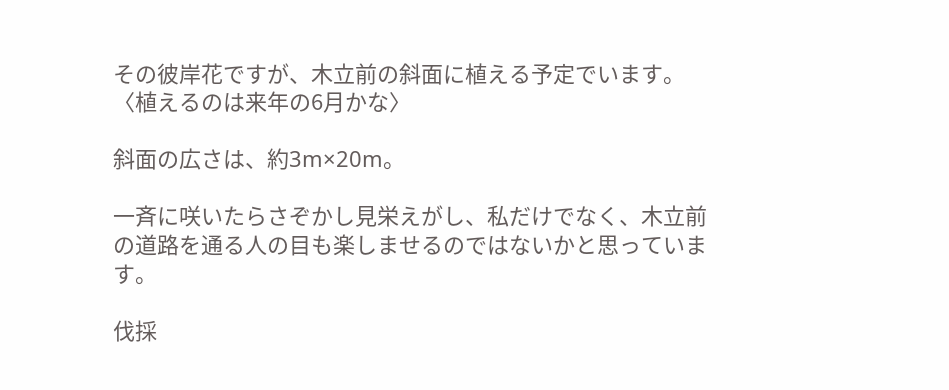その彼岸花ですが、木立前の斜面に植える予定でいます。
〈植えるのは来年の6月かな〉

斜面の広さは、約3m×20m。

一斉に咲いたらさぞかし見栄えがし、私だけでなく、木立前の道路を通る人の目も楽しませるのではないかと思っています。

伐採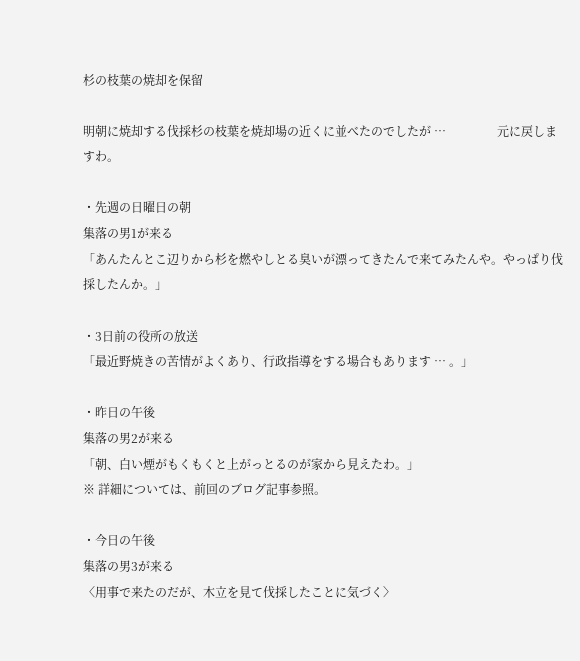杉の枝葉の焼却を保留

明朝に焼却する伐採杉の枝葉を焼却場の近くに並べたのでしたが …                 元に戻しますわ。

・先週の日曜日の朝
集落の男1が来る
「あんたんとこ辺りから杉を燃やしとる臭いが漂ってきたんで来てみたんや。やっぱり伐採したんか。」

・3日前の役所の放送
「最近野焼きの苦情がよくあり、行政指導をする場合もあります … 。」

・昨日の午後
集落の男2が来る
「朝、白い煙がもくもくと上がっとるのが家から見えたわ。」
※ 詳細については、前回のブログ記事参照。

・今日の午後
集落の男3が来る
〈用事で来たのだが、木立を見て伐採したことに気づく〉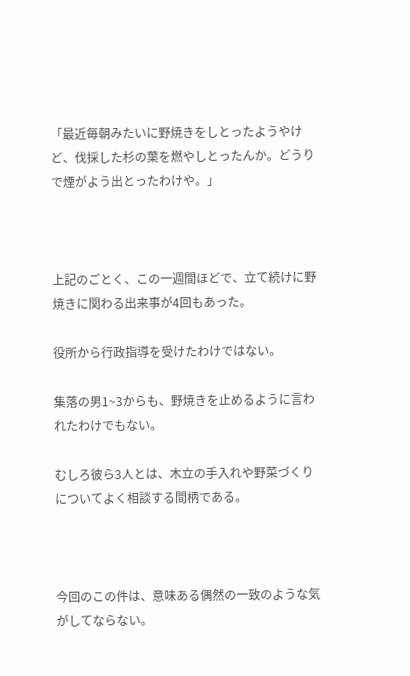「最近毎朝みたいに野焼きをしとったようやけど、伐採した杉の葉を燃やしとったんか。どうりで煙がよう出とったわけや。」



上記のごとく、この一週間ほどで、立て続けに野焼きに関わる出来事が4回もあった。

役所から行政指導を受けたわけではない。

集落の男1~3からも、野焼きを止めるように言われたわけでもない。

むしろ彼ら3人とは、木立の手入れや野菜づくりについてよく相談する間柄である。



今回のこの件は、意味ある偶然の一致のような気がしてならない。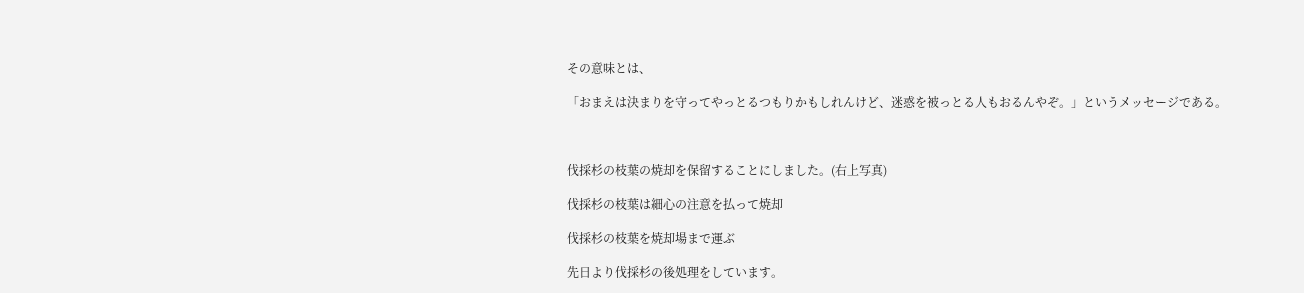その意味とは、

「おまえは決まりを守ってやっとるつもりかもしれんけど、迷惑を被っとる人もおるんやぞ。」というメッセージである。



伐採杉の枝葉の焼却を保留することにしました。(右上写真)

伐採杉の枝葉は細心の注意を払って焼却

伐採杉の枝葉を焼却場まで運ぶ

先日より伐採杉の後処理をしています。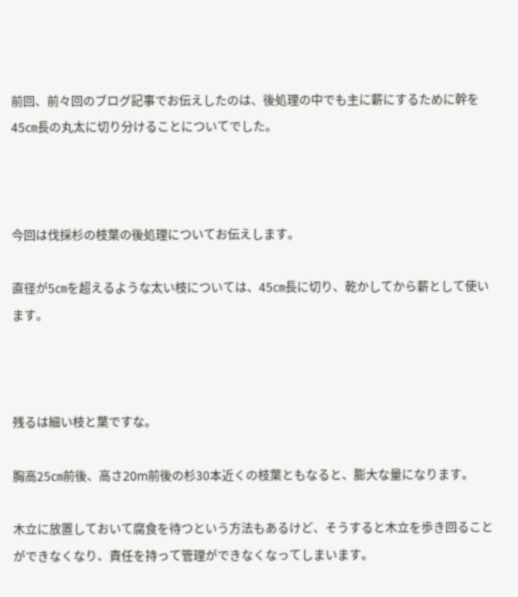前回、前々回のブログ記事でお伝えしたのは、後処理の中でも主に薪にするために幹を45㎝長の丸太に切り分けることについてでした。



今回は伐採杉の枝葉の後処理についてお伝えします。

直径が5㎝を超えるような太い枝については、45㎝長に切り、乾かしてから薪として使います。



残るは細い枝と葉ですな。

胸高25㎝前後、高さ20m前後の杉30本近くの枝葉ともなると、膨大な量になります。

木立に放置しておいて腐食を待つという方法もあるけど、そうすると木立を歩き回ることができなくなり、責任を持って管理ができなくなってしまいます。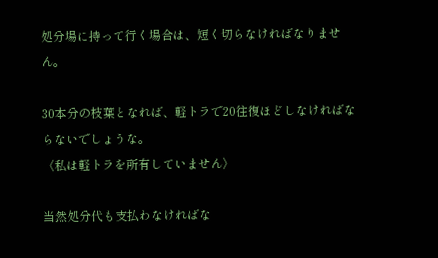処分場に持って行く場合は、短く切らなければなりません。

30本分の枝葉となれば、軽トラで20往復ほどしなければならないでしょうな。
〈私は軽トラを所有していません〉

当然処分代も支払わなければな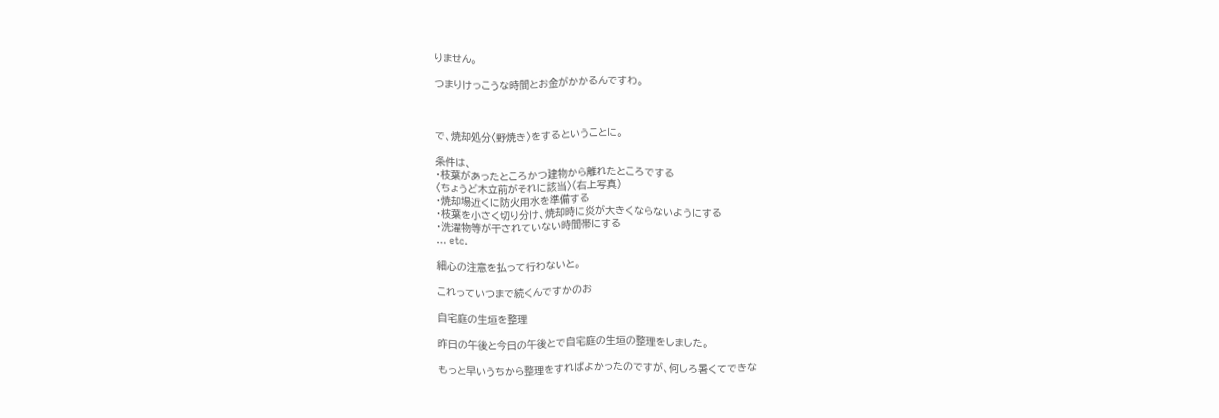りません。

つまりけっこうな時間とお金がかかるんですわ。



で、焼却処分〈野焼き〉をするということに。

条件は、
・枝葉があったところかつ建物から離れたところでする
〈ちょうど木立前がそれに該当〉(右上写真)
・焼却場近くに防火用水を準備する
・枝葉を小さく切り分け、焼却時に炎が大きくならないようにする
・洗濯物等が干されていない時間帯にする
… etc.

細心の注意を払って行わないと。

これっていつまで続くんですかのお

自宅庭の生垣を整理

昨日の午後と今日の午後とで自宅庭の生垣の整理をしました。

もっと早いうちから整理をすればよかったのですが、何しろ暑くてできな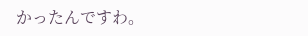かったんですわ。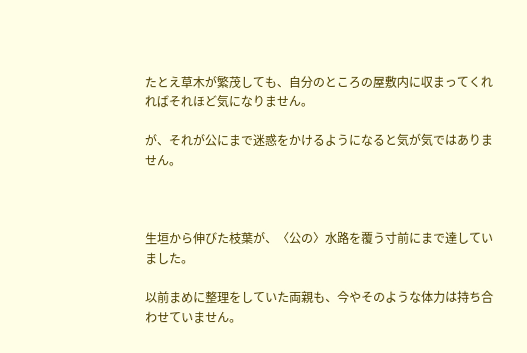たとえ草木が繁茂しても、自分のところの屋敷内に収まってくれればそれほど気になりません。

が、それが公にまで迷惑をかけるようになると気が気ではありません。



生垣から伸びた枝葉が、〈公の〉水路を覆う寸前にまで達していました。

以前まめに整理をしていた両親も、今やそのような体力は持ち合わせていません。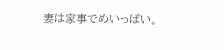妻は家事でめいっぱい。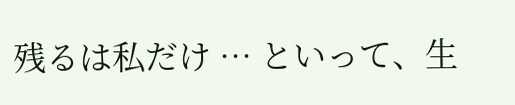残るは私だけ … といって、生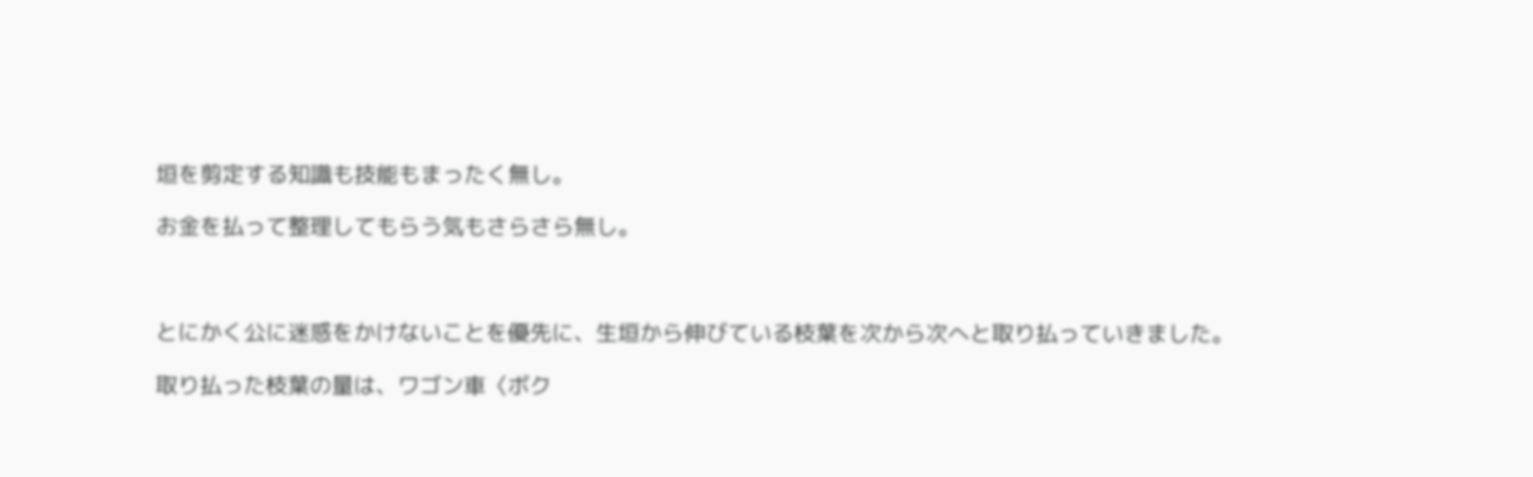垣を剪定する知識も技能もまったく無し。

お金を払って整理してもらう気もさらさら無し。



とにかく公に迷惑をかけないことを優先に、生垣から伸びている枝葉を次から次へと取り払っていきました。

取り払った枝葉の量は、ワゴン車〈ボク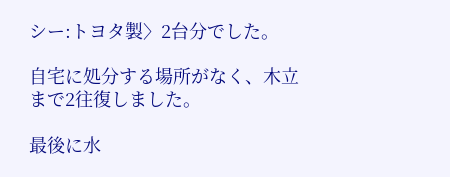シー:トヨタ製〉2台分でした。

自宅に処分する場所がなく、木立まで2往復しました。

最後に水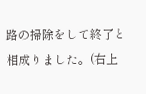路の掃除をして終了と相成りました。(右上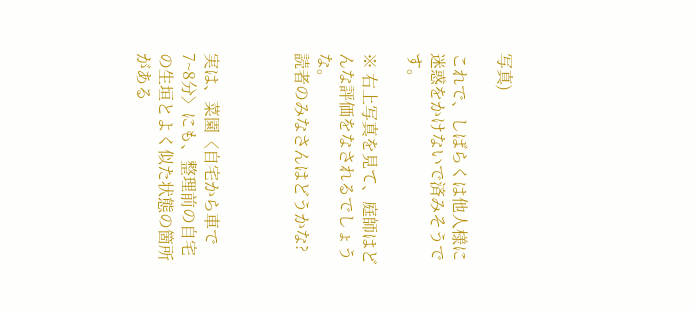写真)

これで、しばらくは他人様に迷惑をかけないで済みそうです。

※ 右上写真を見て、庭師はどんな評価をなされるでしょうな。
読者のみなさんはどうかな?



実は、菜園〈自宅から車で7~8分〉にも、整理前の自宅の生垣とよく似た状態の箇所がある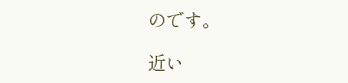のです。

近い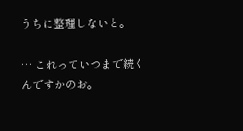うちに整理しないと。

… これっていつまで続くんですかのお。